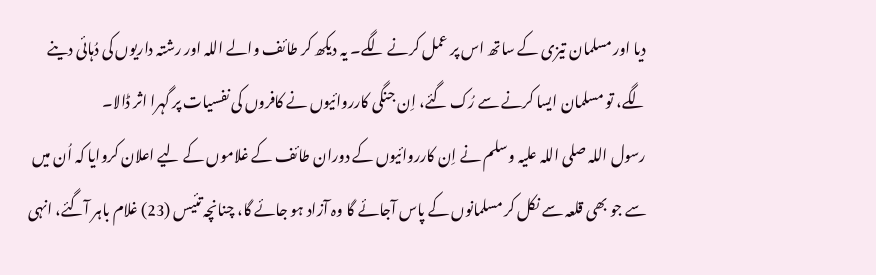دیا اور مسلمان تیزی کے ساتھ اس پر عمل کرنے لگے۔ یہ دیکھ کر طائف والے اللہ اور رشتہ داریوں کی دُہائی دینے لگے، تو مسلمان ایسا کرنے سے رُک گئے، اِن جنگی کارروائیوں نے کافروں کی نفسیات پر گہرا اثر ڈالا۔
رسول اللہ صلی اللہ علیہ وسلم نے اِن کارروائیوں کے دوران طائف کے غلاموں کے لیے اعلان کروایا کہ اُن میں سے جو بھی قلعہ سے نکل کر مسلمانوں کے پاس آجائے گا وہ آزاد ہو جائے گا، چنانچہ تئیس (23) غلام باہر آگئے، انہی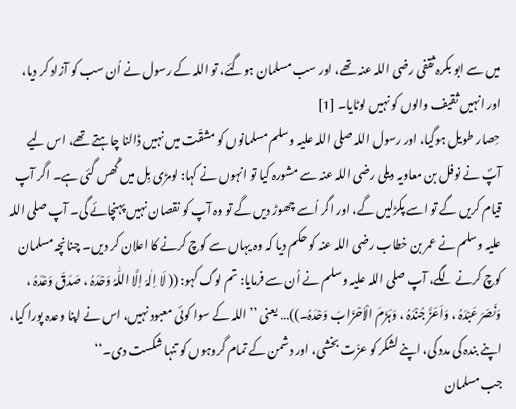میں سے ابو بکرہ ثقفی رضی اللہ عنہ تھے، اور سب مسلمان ہوگئے، تو اللہ کے رسول نے اُن سب کو آزاد کر دیا، اور انہیں ثقیف والوں کو نہیں لوٹایا۔ [1]
حِصار طویل ہوگیا، اور رسول اللہ صلی اللہ علیہ وسلم مسلمانوں کو مشقّت میں نہیں ڈالنا چاہتے تھے، اس لیے آپؐ نے نوفل بن معاویہ دیلی رضی اللہ عنہ سے مشورہ کیا تو انہوں نے کہا: لومڑی بِل میں گُھس گئی ہے۔ اگر آپ قیام کریں گے تو اسے پکڑلیں گے، اور اگر اُسے چھوڑ دیں گے تو وہ آپ کو نقصان نہیں پہنچائے گی۔ آپ صلی اللہ علیہ وسلم نے عمر بن خطاب رضی اللہ عنہ کو حکم دیا کہ وہ یہاں سے کوچ کرنے کا اعلان کر دیں۔ چنانچہ مسلمان کوچ کرنے لگے، آپ صلی اللہ علیہ وسلم نے اُن سے فرمایا: تم لوگ کہو: (( لَا اِلٰہَ اِلَّا اللّٰہُ وَحْدَہُ ، صَدَقَ وَعْدَہُ ، وَنَصَرَ عَبْدَہُ ، وَاَعَزَّ جُنْدَہُ ، وَہَزَمَ الْاَحْزَابَ وَحْدَہُ۔))… یعنی ’’اللہ کے سوا کوئی معبود نہیں، اس نے اپنا وعدہ پورا کیا، اپنے بندہ کی مدد کی، اپنے لشکر کو عزّت بخشی، اور دشمن کے تمام گروہوں کو تنہا شکست دی۔‘‘
جب مسلمان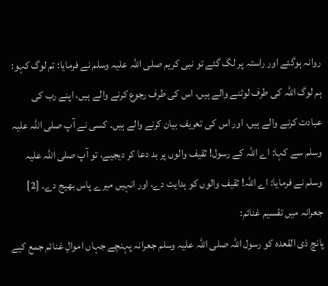روانہ ہوگئے اور راستہ پر لگ گئے تو نبی کریم صلی اللہ علیہ وسلم نے فرمایا: تم لوگ کہو: ہم لوگ اللہ کی طرف لوٹنے والے ہیں، اس کی طرف رجوع کرنے والے ہیں، اپنے رب کی عبادت کرنے والے ہیں، اور اس کی تعریف بیان کرنے والے ہیں۔ کسی نے آپ صلی اللہ علیہ وسلم سے کہا: اے اللہ کے رسول! ثقیف والوں پر بد دعا کر دیجیے، تو آپ صلی اللہ علیہ وسلم نے فرمایا: اے اللہ! ثقیف والوں کو ہدایت دے، اور انہیں میرے پاس بھیج دے۔ [2]
جعرانہ میں تقسیم غنائم:
پانچ ذی القعدہ کو رسول اللہ صلی اللہ علیہ وسلم جعرانہ پہنچے جہاں اموالِ غنائم جمع کیے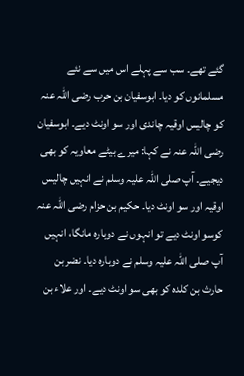گئے تھے۔ سب سے پہلے اس میں سے نئے مسلمانوں کو دیا۔ ابوسفیان بن حرب رضی اللہ عنہ کو چالیس اوقیہ چاندی اور سو اونٹ دیے۔ ابوسفیان رضی اللہ عنہ نے کہا: میرے بیٹے معاویہ کو بھی دیجیے۔ آپ صلی اللہ علیہ وسلم نے انہیں چالیس اوقیہ اور سو اونٹ دیا۔ حکیم بن حزام رضی اللہ عنہ کوسو اونٹ دیے تو انہوں نے دوبارہ مانگا، انہیں آپ صلی اللہ علیہ وسلم نے دوبارہ دیا۔ نضر بن حارث بن کلدہ کو بھی سو اونٹ دیے۔ اور علاء بن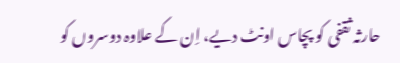حارثہ ثقفی کو پچاس اونٹ دیے، اِن کے علاوہ دوسروں کو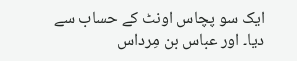ایک سو پچاس اونٹ کے حساب سے دیا۔ اور عباس بن مِرداس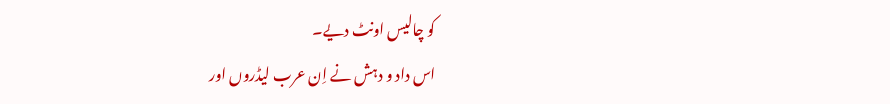کو چالیس اونٹ دیے۔
اس داد و دہش نے اِن عرب لیڈروں اور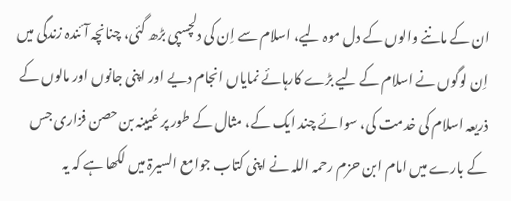ان کے ماننے والوں کے دل موہ لیے، اسلام سے اِن کی دلچسپی بڑھ گئی، چنانچہ آئندہ زندگی میں اِن لوگوں نے اسلام کے لیے بڑے کارہائے نمایاں انجام دیے اور اپنی جانوں اور مالوں کے ذریعہ اسلام کی خدمت کی، سوائے چند ایک کے، مثال کے طور پر عُیینہ بن حصن فزاری جس کے بارے میں امام ابن حزم رحمہ اللہ نے اپنی کتاب جوامع السیرۃ میں لکھا ہے کہ یہ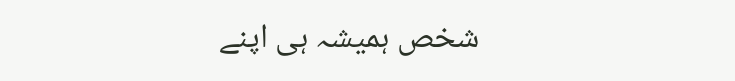شخص ہمیشہ ہی اپنے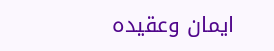ایمان وعقیدہ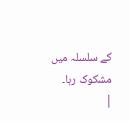کے سلسلہ میں مشکوک رہا۔
|